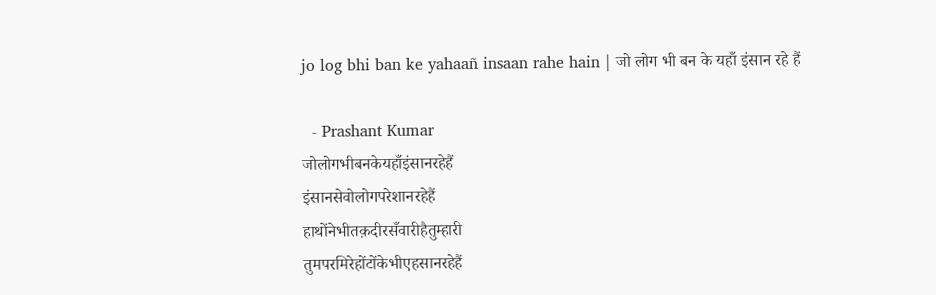jo log bhi ban ke yahaañ insaan rahe hain | जो लोग भी बन के यहाँ इंसान रहे हैं

  - Prashant Kumar
जोलोगभीबनकेयहाँइंसानरहेहैं
इंसानसेवोलोगपरेशानरहेहैं
हाथोंनेभीतक़दीरसँवारीहैतुम्हारी
तुमपरमिरेहोंटोंकेभीएहसानरहेहैं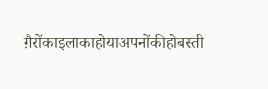ग़ैरोंकाइलाकाहोयाअपनोंकीहोबस्ती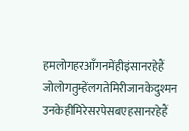हमलोगहरआँगनमेंहीइंसानरहेहैं
जोलोगतुम्हेंलगतेमिरीजानकेदुश्मन
उनकेहीमिरेसरपेसबएहसानरहेहैं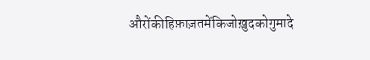औरोंकीहिफ़ाज़तमेंकिजोख़ुदकोगुमादे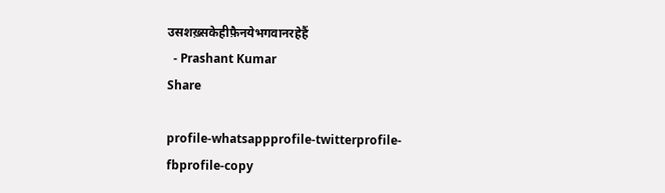उसशख़्सकेहीफ़ैनयेभगवानरहेहैं
  - Prashant Kumar
Share

profile-whatsappprofile-twitterprofile-fbprofile-copy